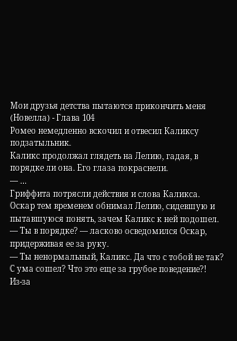Мои друзья детства пытаются прикончить меня (Новелла) - Глава 104
Ромео немедленно вскочил и отвесил Каликсу подзатыльник.
Каликс продолжал глядеть на Лелию, гадая, в порядке ли она. Его глаза покраснели.
— …
Гриффита потрясли действия и слова Каликса.
Оскар тем временем обнимал Лелию, сидевшую и пытавшуюся понять, зачем Каликс к ней подошел.
— Ты в порядке? — ласково осведомился Оскар, придерживая ее за руку.
— Ты ненормальный, Каликс. Да что с тобой не так? С ума сошел? Что это еще за грубое поведение?!
Из-за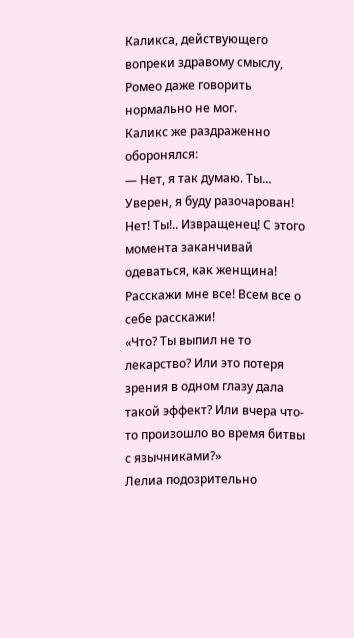Каликса, действующего вопреки здравому смыслу, Ромео даже говорить нормально не мог.
Каликс же раздраженно оборонялся:
— Нет, я так думаю. Ты… Уверен, я буду разочарован! Нет! Ты!.. Извращенец! С этого момента заканчивай одеваться, как женщина! Расскажи мне все! Всем все о себе расскажи!
«Что? Ты выпил не то лекарство? Или это потеря зрения в одном глазу дала такой эффект? Или вчера что-то произошло во время битвы с язычниками?»
Лелиа подозрительно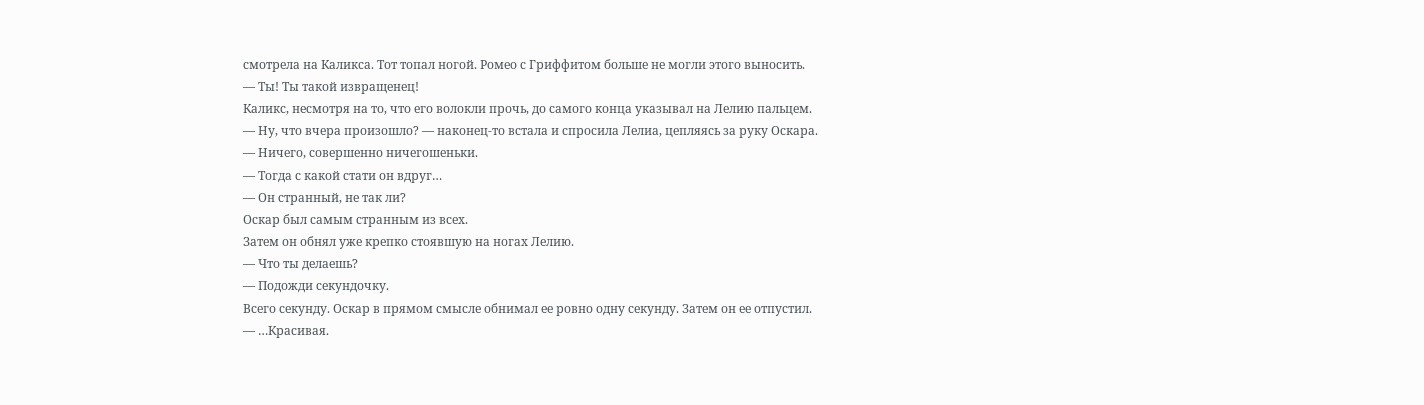смотрела на Каликса. Тот топал ногой. Ромео с Гриффитом больше не могли этого выносить.
— Ты! Ты такой извращенец!
Каликс, несмотря на то, что его волокли прочь, до самого конца указывал на Лелию пальцем.
— Ну, что вчера произошло? — наконец-то встала и спросила Лелиа, цепляясь за руку Оскара.
— Ничего, совершенно ничегошеньки.
— Тогда с какой стати он вдруг…
— Он странный, не так ли?
Оскар был самым странным из всех.
Затем он обнял уже крепко стоявшую на ногах Лелию.
— Что ты делаешь?
— Подожди секундочку.
Всего секунду. Оскар в прямом смысле обнимал ее ровно одну секунду. Затем он ее отпустил.
— …Красивая.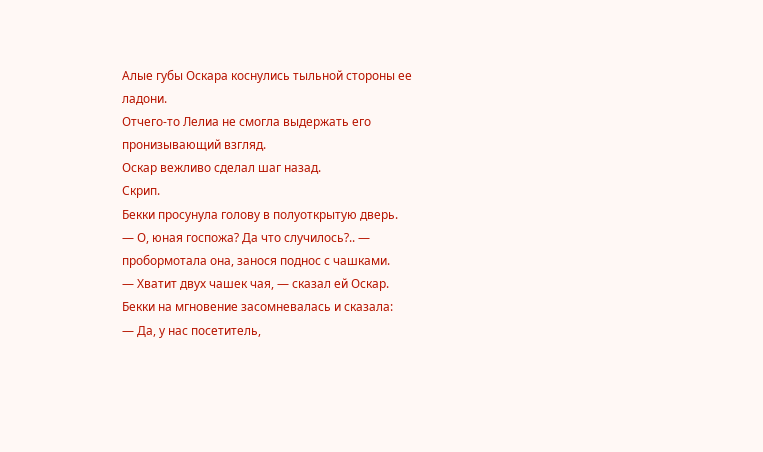Алые губы Оскара коснулись тыльной стороны ее ладони.
Отчего-то Лелиа не смогла выдержать его пронизывающий взгляд.
Оскар вежливо сделал шаг назад.
Скрип.
Бекки просунула голову в полуоткрытую дверь.
— О, юная госпожа? Да что случилось?.. — пробормотала она, занося поднос с чашками.
— Хватит двух чашек чая, — сказал ей Оскар.
Бекки на мгновение засомневалась и сказала:
— Да, у нас посетитель,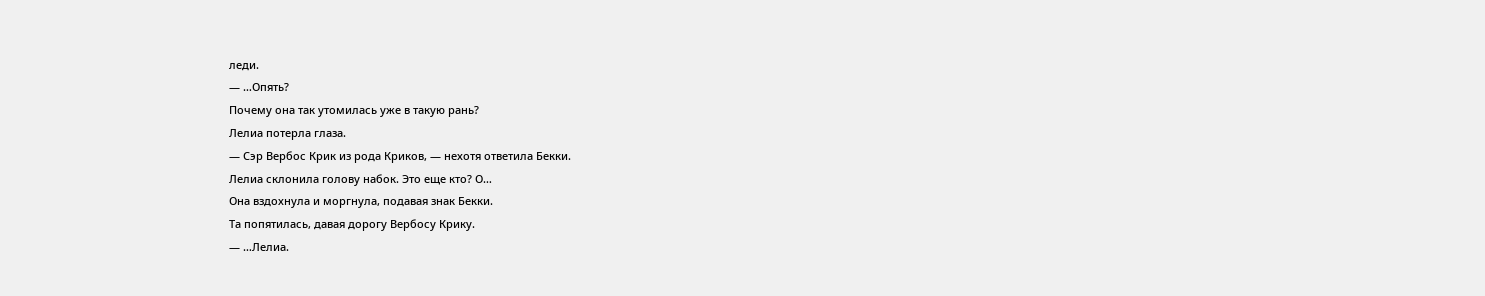леди.
— …Опять?
Почему она так утомилась уже в такую рань?
Лелиа потерла глаза.
— Сэр Вербос Крик из рода Криков, — нехотя ответила Бекки.
Лелиа склонила голову набок. Это еще кто? О…
Она вздохнула и моргнула, подавая знак Бекки.
Та попятилась, давая дорогу Вербосу Крику.
— …Лелиа.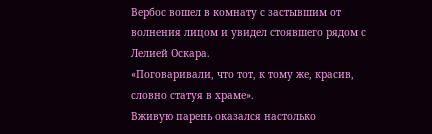Вербос вошел в комнату с застывшим от волнения лицом и увидел стоявшего рядом с Лелией Оскара.
«Поговаривали, что тот, к тому же, красив, словно статуя в храме».
Вживую парень оказался настолько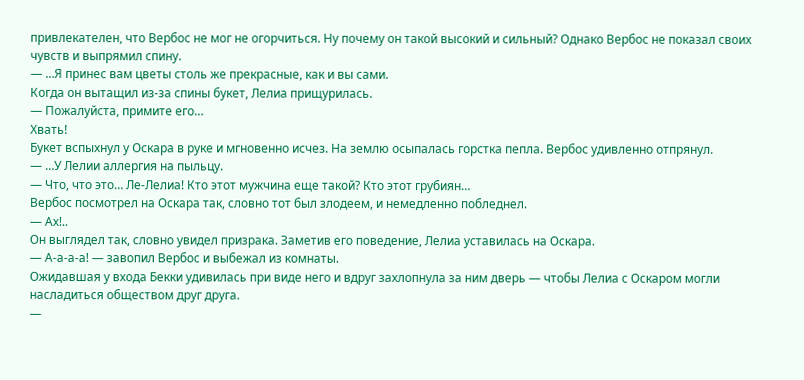привлекателен, что Вербос не мог не огорчиться. Ну почему он такой высокий и сильный? Однако Вербос не показал своих чувств и выпрямил спину.
— …Я принес вам цветы столь же прекрасные, как и вы сами.
Когда он вытащил из-за спины букет, Лелиа прищурилась.
— Пожалуйста, примите его…
Хвать!
Букет вспыхнул у Оскара в руке и мгновенно исчез. На землю осыпалась горстка пепла. Вербос удивленно отпрянул.
— …У Лелии аллергия на пыльцу.
— Что, что это… Ле-Лелиа! Кто этот мужчина еще такой? Кто этот грубиян…
Вербос посмотрел на Оскара так, словно тот был злодеем, и немедленно побледнел.
— Ах!..
Он выглядел так, словно увидел призрака. Заметив его поведение, Лелиа уставилась на Оскара.
— А-а-а-а! — завопил Вербос и выбежал из комнаты.
Ожидавшая у входа Бекки удивилась при виде него и вдруг захлопнула за ним дверь — чтобы Лелиа с Оскаром могли насладиться обществом друг друга.
—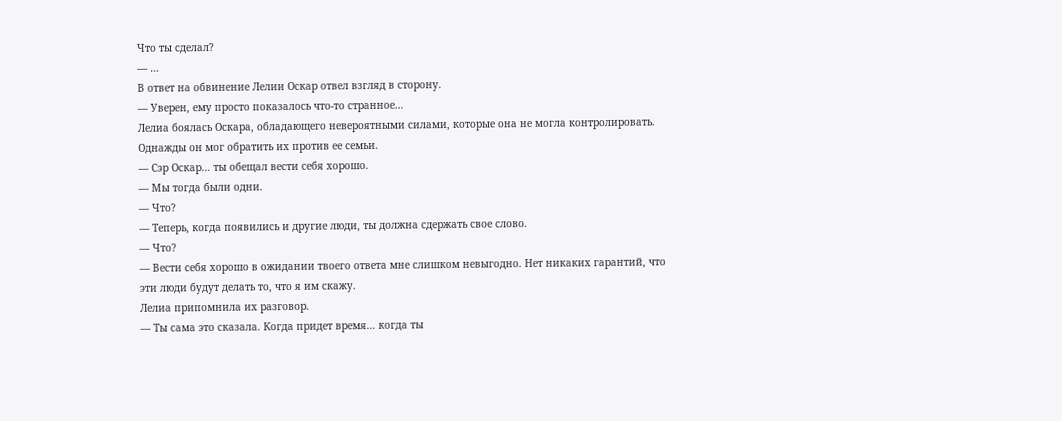Что ты сделал?
— …
В ответ на обвинение Лелии Оскар отвел взгляд в сторону.
— Уверен, ему просто показалось что-то странное…
Лелиа боялась Оскара, обладающего невероятными силами, которые она не могла контролировать. Однажды он мог обратить их против ее семьи.
— Сэр Оскар… ты обещал вести себя хорошо.
— Мы тогда были одни.
— Что?
— Теперь, когда появились и другие люди, ты должна сдержать свое слово.
— Что?
— Вести себя хорошо в ожидании твоего ответа мне слишком невыгодно. Нет никаких гарантий, что эти люди будут делать то, что я им скажу.
Лелиа припомнила их разговор.
— Ты сама это сказала. Когда придет время… когда ты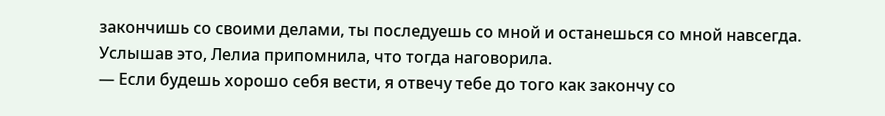закончишь со своими делами, ты последуешь со мной и останешься со мной навсегда.
Услышав это, Лелиа припомнила, что тогда наговорила.
— Если будешь хорошо себя вести, я отвечу тебе до того как закончу со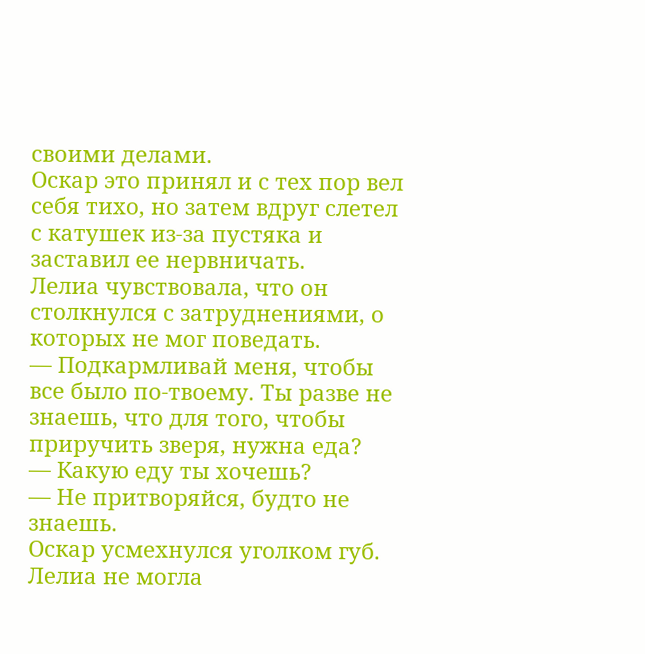своими делами.
Оскар это принял и с тех пор вел себя тихо, но затем вдруг слетел с катушек из-за пустяка и заставил ее нервничать.
Лелиа чувствовала, что он столкнулся с затруднениями, о которых не мог поведать.
— Подкармливай меня, чтобы все было по-твоему. Ты разве не знаешь, что для того, чтобы приручить зверя, нужна еда?
— Какую еду ты хочешь?
— Не притворяйся, будто не знаешь.
Оскар усмехнулся уголком губ.
Лелиа не могла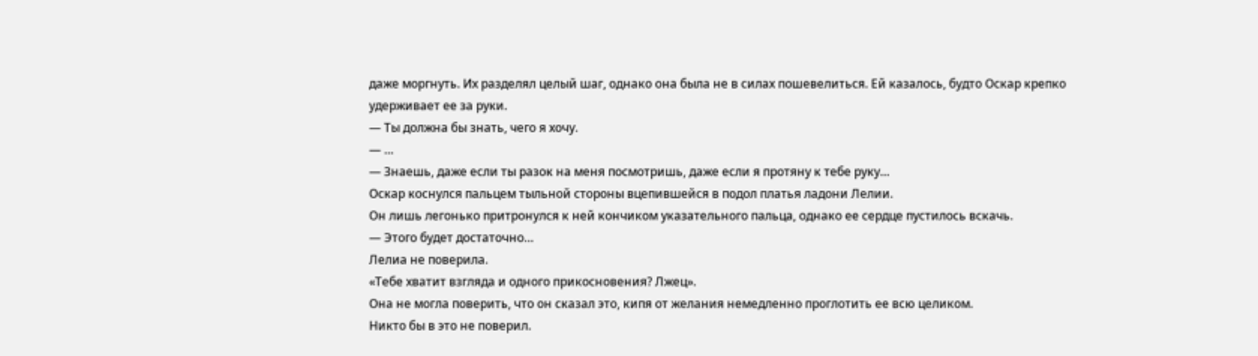даже моргнуть. Их разделял целый шаг, однако она была не в силах пошевелиться. Ей казалось, будто Оскар крепко удерживает ее за руки.
— Ты должна бы знать, чего я хочу.
— …
— Знаешь, даже если ты разок на меня посмотришь, даже если я протяну к тебе руку…
Оскар коснулся пальцем тыльной стороны вцепившейся в подол платья ладони Лелии.
Он лишь легонько притронулся к ней кончиком указательного пальца, однако ее сердце пустилось вскачь.
— Этого будет достаточно…
Лелиа не поверила.
«Тебе хватит взгляда и одного прикосновения? Лжец».
Она не могла поверить, что он сказал это, кипя от желания немедленно проглотить ее всю целиком.
Никто бы в это не поверил.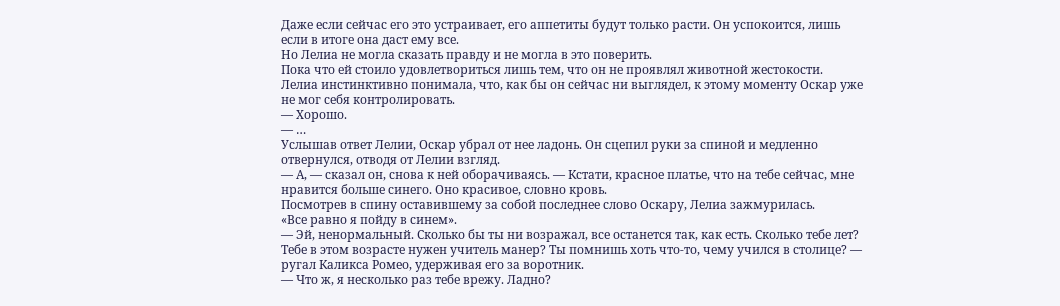Даже если сейчас его это устраивает, его аппетиты будут только расти. Он успокоится, лишь если в итоге она даст ему все.
Но Лелиа не могла сказать правду и не могла в это поверить.
Пока что ей стоило удовлетвориться лишь тем, что он не проявлял животной жестокости.
Лелиа инстинктивно понимала, что, как бы он сейчас ни выглядел, к этому моменту Оскар уже не мог себя контролировать.
— Хорошо.
— …
Услышав ответ Лелии, Оскар убрал от нее ладонь. Он сцепил руки за спиной и медленно отвернулся, отводя от Лелии взгляд.
— А, — сказал он, снова к ней оборачиваясь. — Кстати, красное платье, что на тебе сейчас, мне нравится больше синего. Оно красивое, словно кровь.
Посмотрев в спину оставившему за собой последнее слово Оскару, Лелиа зажмурилась.
«Все равно я пойду в синем».
— Эй, ненормальный. Сколько бы ты ни возражал, все останется так, как есть. Сколько тебе лет? Тебе в этом возрасте нужен учитель манер? Ты помнишь хоть что-то, чему учился в столице? — ругал Каликса Ромео, удерживая его за воротник.
— Что ж, я несколько раз тебе врежу. Ладно?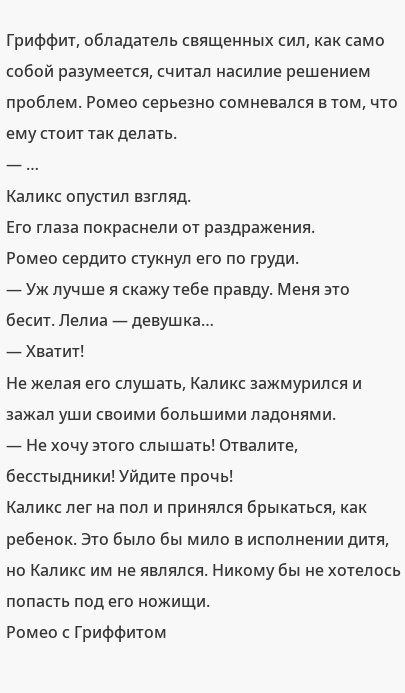Гриффит, обладатель священных сил, как само собой разумеется, считал насилие решением проблем. Ромео серьезно сомневался в том, что ему стоит так делать.
— …
Каликс опустил взгляд.
Его глаза покраснели от раздражения.
Ромео сердито стукнул его по груди.
— Уж лучше я скажу тебе правду. Меня это бесит. Лелиа — девушка…
— Хватит!
Не желая его слушать, Каликс зажмурился и зажал уши своими большими ладонями.
— Не хочу этого слышать! Отвалите, бесстыдники! Уйдите прочь!
Каликс лег на пол и принялся брыкаться, как ребенок. Это было бы мило в исполнении дитя, но Каликс им не являлся. Никому бы не хотелось попасть под его ножищи.
Ромео с Гриффитом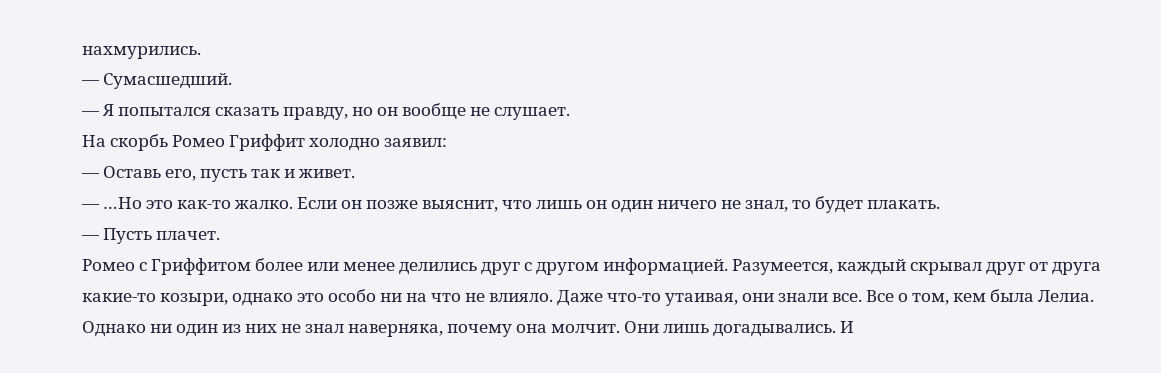нахмурились.
— Сумасшедший.
— Я попытался сказать правду, но он вообще не слушает.
На скорбь Ромео Гриффит холодно заявил:
— Оставь его, пусть так и живет.
— …Но это как-то жалко. Если он позже выяснит, что лишь он один ничего не знал, то будет плакать.
— Пусть плачет.
Ромео с Гриффитом более или менее делились друг с другом информацией. Разумеется, каждый скрывал друг от друга какие-то козыри, однако это особо ни на что не влияло. Даже что-то утаивая, они знали все. Все о том, кем была Лелиа.
Однако ни один из них не знал наверняка, почему она молчит. Они лишь догадывались. И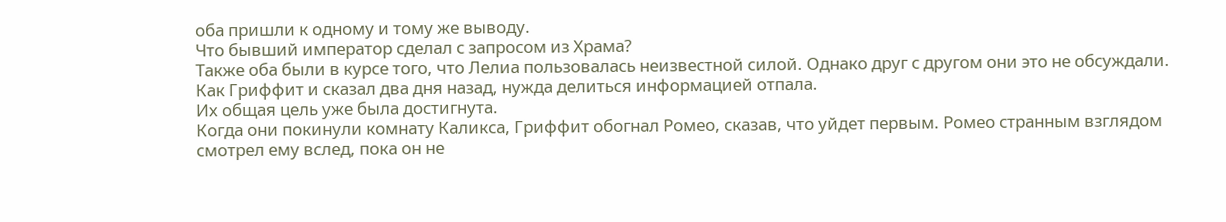оба пришли к одному и тому же выводу.
Что бывший император сделал с запросом из Храма?
Также оба были в курсе того, что Лелиа пользовалась неизвестной силой. Однако друг с другом они это не обсуждали. Как Гриффит и сказал два дня назад, нужда делиться информацией отпала.
Их общая цель уже была достигнута.
Когда они покинули комнату Каликса, Гриффит обогнал Ромео, сказав, что уйдет первым. Ромео странным взглядом смотрел ему вслед, пока он не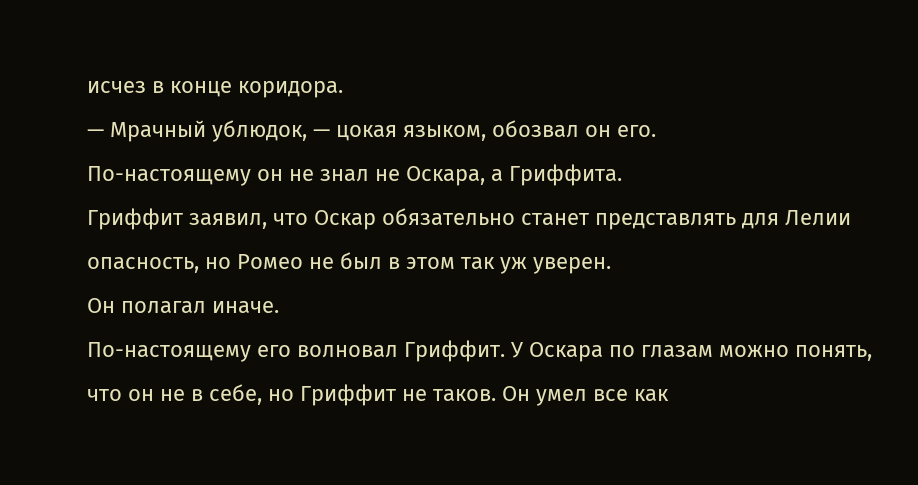исчез в конце коридора.
— Мрачный ублюдок, — цокая языком, обозвал он его.
По-настоящему он не знал не Оскара, а Гриффита.
Гриффит заявил, что Оскар обязательно станет представлять для Лелии опасность, но Ромео не был в этом так уж уверен.
Он полагал иначе.
По-настоящему его волновал Гриффит. У Оскара по глазам можно понять, что он не в себе, но Гриффит не таков. Он умел все как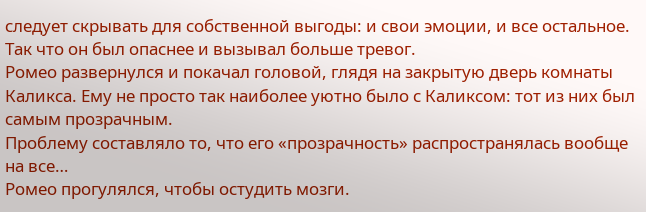следует скрывать для собственной выгоды: и свои эмоции, и все остальное. Так что он был опаснее и вызывал больше тревог.
Ромео развернулся и покачал головой, глядя на закрытую дверь комнаты Каликса. Ему не просто так наиболее уютно было с Каликсом: тот из них был самым прозрачным.
Проблему составляло то, что его «прозрачность» распространялась вообще на все…
Ромео прогулялся, чтобы остудить мозги.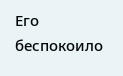Его беспокоило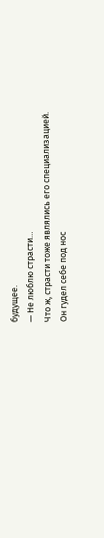будущее.
— Не люблю страсти…
Что ж, страсти тоже являлись его специализацией.
Он гудел себе под нос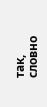так, словно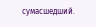сумасшедший.